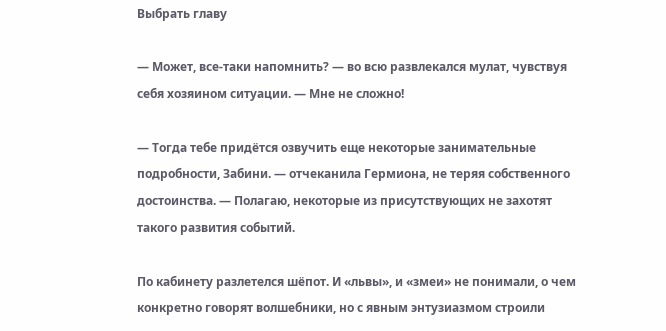Выбрать главу

— Может, все-таки напомнить? — во всю развлекался мулат, чувствуя себя хозяином ситуации. — Мне не сложно!

— Тогда тебе придётся озвучить еще некоторые занимательные подробности, Забини. — отчеканила Гермиона, не теряя собственного достоинства. — Полагаю, некоторые из присутствующих не захотят такого развития событий.

По кабинету разлетелся шёпот. И «львы», и «змеи» не понимали, о чем конкретно говорят волшебники, но с явным энтузиазмом строили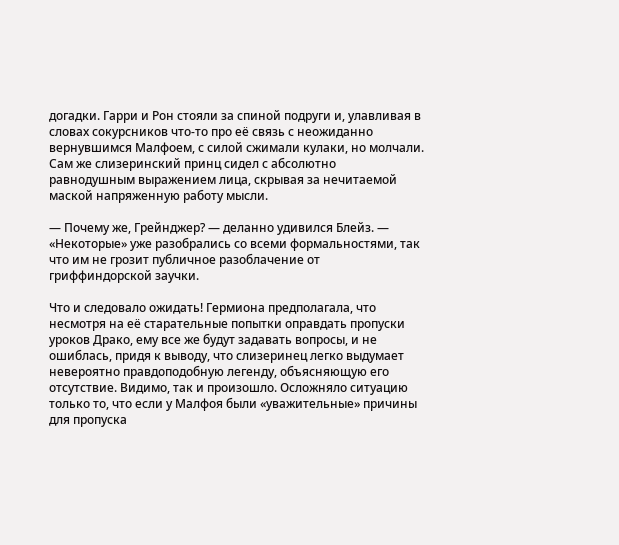догадки. Гарри и Рон стояли за спиной подруги и, улавливая в словах сокурсников что-то про её связь с неожиданно вернувшимся Малфоем, с силой сжимали кулаки, но молчали. Сам же слизеринский принц сидел с абсолютно равнодушным выражением лица, скрывая за нечитаемой маской напряженную работу мысли.

— Почему же, Грейнджер? — деланно удивился Блейз. — «Некоторые» уже разобрались со всеми формальностями, так что им не грозит публичное разоблачение от гриффиндорской заучки.

Что и следовало ожидать! Гермиона предполагала, что несмотря на её старательные попытки оправдать пропуски уроков Драко, ему все же будут задавать вопросы, и не ошиблась, придя к выводу, что слизеринец легко выдумает невероятно правдоподобную легенду, объясняющую его отсутствие. Видимо, так и произошло. Осложняло ситуацию только то, что если у Малфоя были «уважительные» причины для пропуска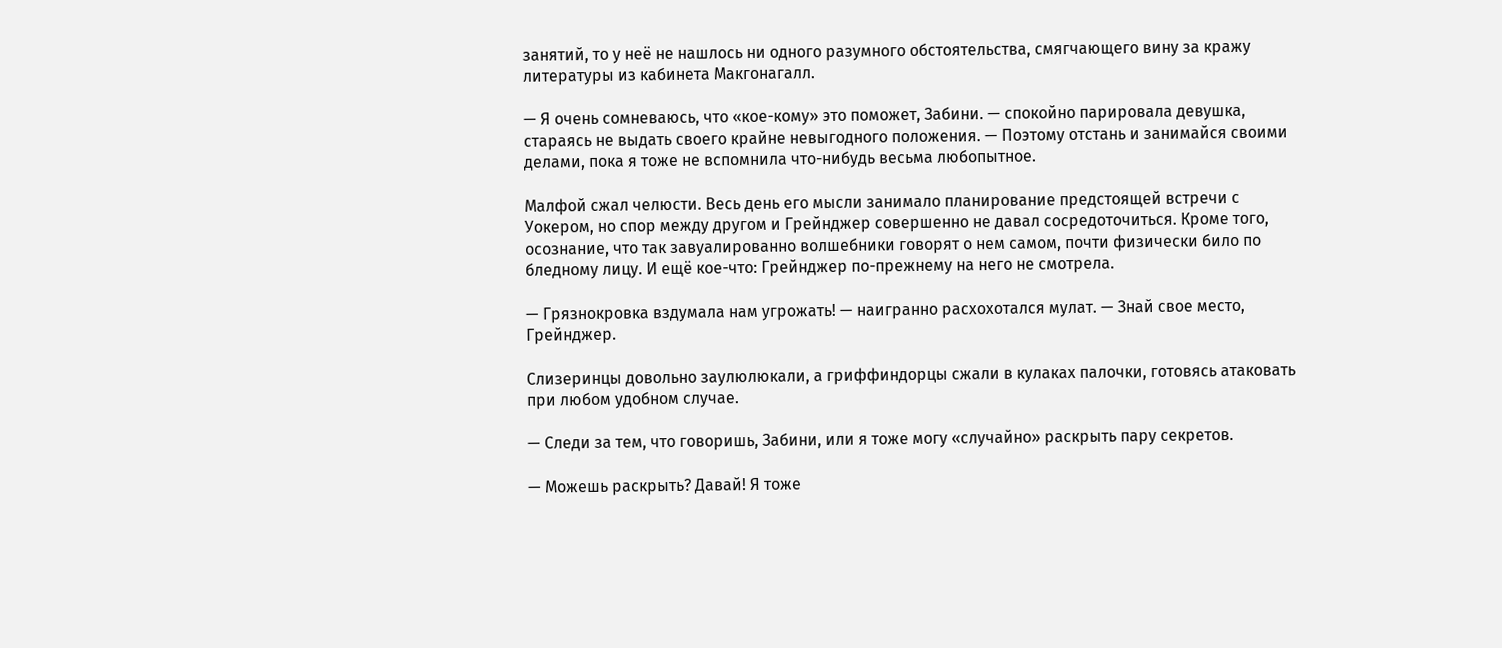занятий, то у неё не нашлось ни одного разумного обстоятельства, смягчающего вину за кражу литературы из кабинета Макгонагалл.

— Я очень сомневаюсь, что «кое-кому» это поможет, Забини. — спокойно парировала девушка, стараясь не выдать своего крайне невыгодного положения. — Поэтому отстань и занимайся своими делами, пока я тоже не вспомнила что-нибудь весьма любопытное.

Малфой сжал челюсти. Весь день его мысли занимало планирование предстоящей встречи с Уокером, но спор между другом и Грейнджер совершенно не давал сосредоточиться. Кроме того, осознание, что так завуалированно волшебники говорят о нем самом, почти физически било по бледному лицу. И ещё кое-что: Грейнджер по-прежнему на него не смотрела.

— Грязнокровка вздумала нам угрожать! — наигранно расхохотался мулат. — Знай свое место, Грейнджер.

Слизеринцы довольно заулюлюкали, а гриффиндорцы сжали в кулаках палочки, готовясь атаковать при любом удобном случае.

— Следи за тем, что говоришь, Забини, или я тоже могу «случайно» раскрыть пару секретов.

— Можешь раскрыть? Давай! Я тоже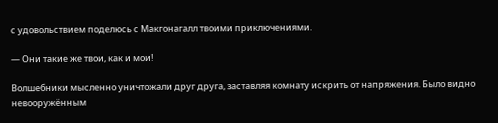с удовольствием поделюсь с Макгонагалл твоими приключениями.

— Они такие же твои, как и мои!

Волшебники мысленно уничтожали друг друга, заставляя комнату искрить от напряжения. Было видно невооружённым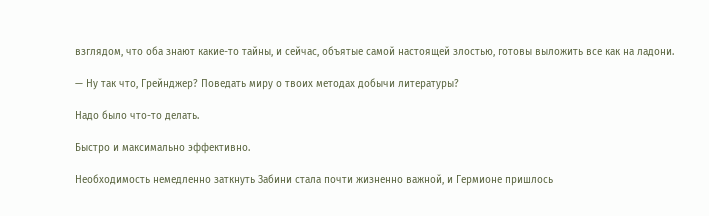взглядом, что оба знают какие-то тайны, и сейчас, объятые самой настоящей злостью, готовы выложить все как на ладони.

— Ну так что, Грейнджер? Поведать миру о твоих методах добычи литературы?

Надо было что-то делать.

Быстро и максимально эффективно.

Необходимость немедленно заткнуть Забини стала почти жизненно важной, и Гермионе пришлось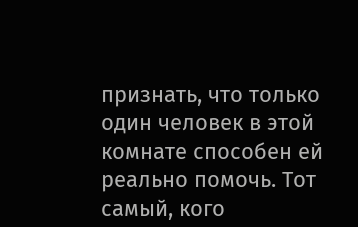признать, что только один человек в этой комнате способен ей реально помочь. Тот самый, кого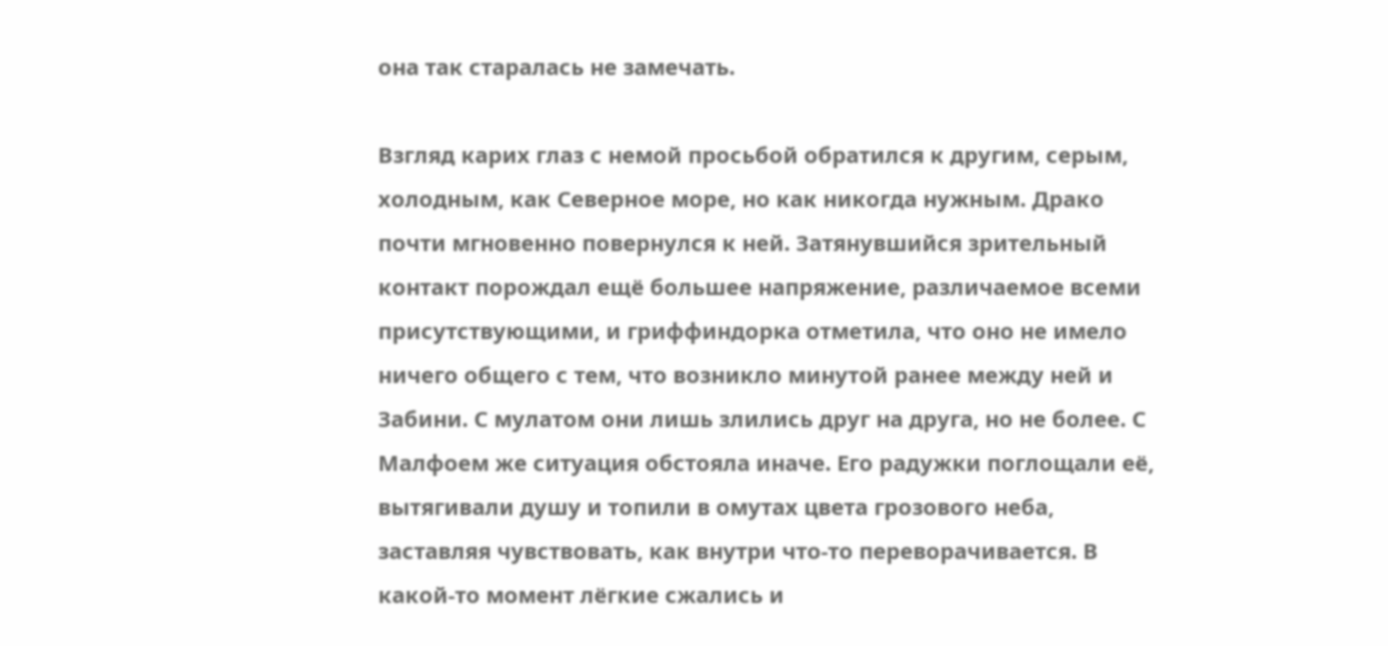она так старалась не замечать.

Взгляд карих глаз с немой просьбой обратился к другим, серым, холодным, как Северное море, но как никогда нужным. Драко почти мгновенно повернулся к ней. Затянувшийся зрительный контакт порождал ещё большее напряжение, различаемое всеми присутствующими, и гриффиндорка отметила, что оно не имело ничего общего с тем, что возникло минутой ранее между ней и Забини. С мулатом они лишь злились друг на друга, но не более. С Малфоем же ситуация обстояла иначе. Его радужки поглощали её, вытягивали душу и топили в омутах цвета грозового неба, заставляя чувствовать, как внутри что-то переворачивается. В какой-то момент лёгкие сжались и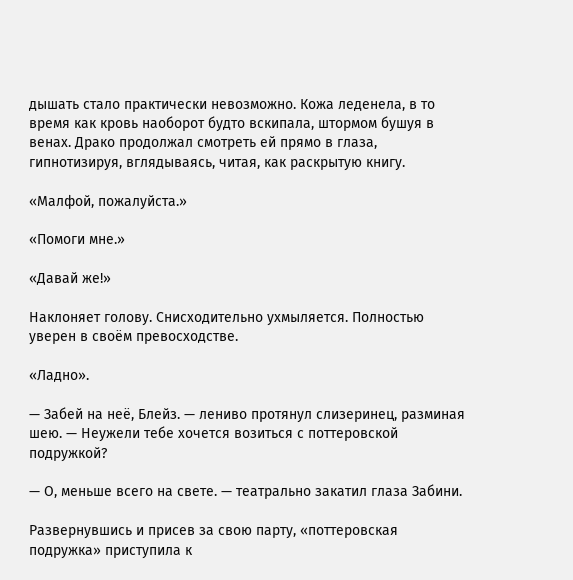дышать стало практически невозможно. Кожа леденела, в то время как кровь наоборот будто вскипала, штормом бушуя в венах. Драко продолжал смотреть ей прямо в глаза, гипнотизируя, вглядываясь, читая, как раскрытую книгу.

«Малфой, пожалуйста.»

«Помоги мне.»

«Давай же!»

Наклоняет голову. Снисходительно ухмыляется. Полностью уверен в своём превосходстве.

«Ладно».

— Забей на неё, Блейз. — лениво протянул слизеринец, разминая шею. — Неужели тебе хочется возиться с поттеровской подружкой?

— О, меньше всего на свете. — театрально закатил глаза Забини.

Развернувшись и присев за свою парту, «поттеровская подружка» приступила к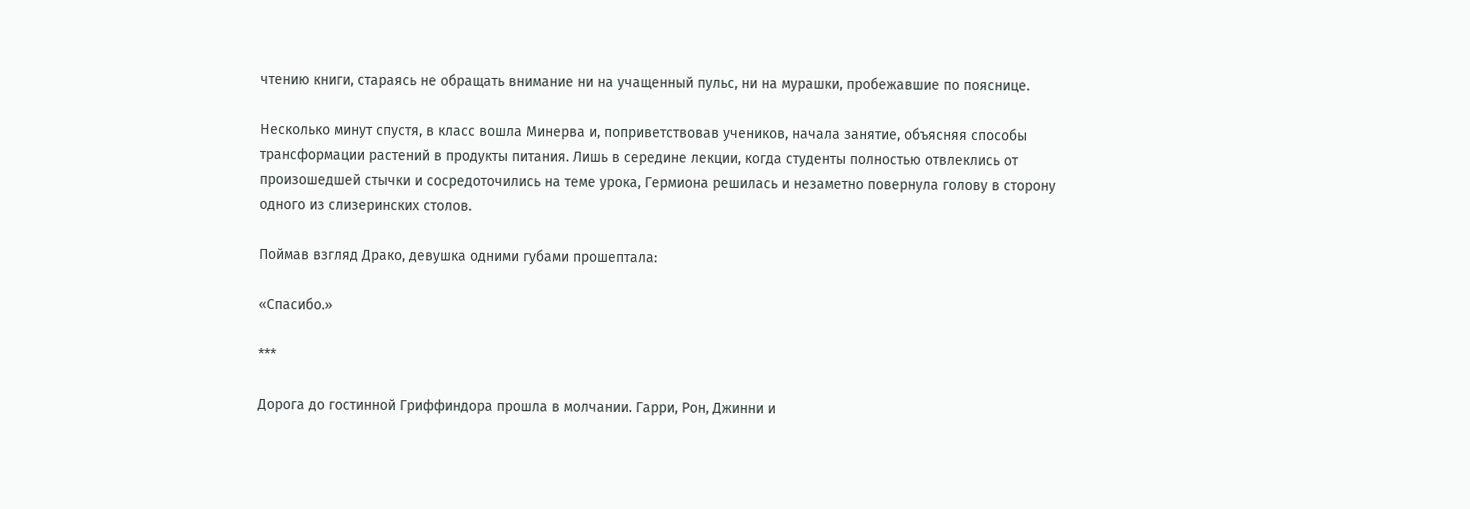чтению книги, стараясь не обращать внимание ни на учащенный пульс, ни на мурашки, пробежавшие по пояснице.

Несколько минут спустя, в класс вошла Минерва и, поприветствовав учеников, начала занятие, объясняя способы трансформации растений в продукты питания. Лишь в середине лекции, когда студенты полностью отвлеклись от произошедшей стычки и сосредоточились на теме урока, Гермиона решилась и незаметно повернула голову в сторону одного из слизеринских столов.

Поймав взгляд Драко, девушка одними губами прошептала:

«Спасибо.»

***

Дорога до гостинной Гриффиндора прошла в молчании. Гарри, Рон, Джинни и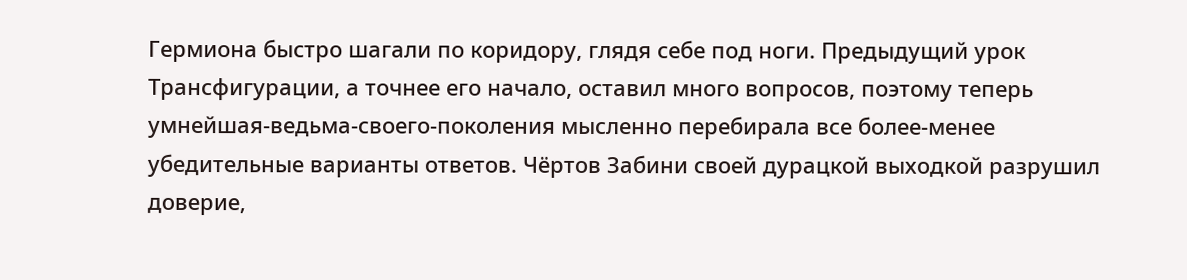Гермиона быстро шагали по коридору, глядя себе под ноги. Предыдущий урок Трансфигурации, а точнее его начало, оставил много вопросов, поэтому теперь умнейшая-ведьма-своего-поколения мысленно перебирала все более-менее убедительные варианты ответов. Чёртов Забини своей дурацкой выходкой разрушил доверие,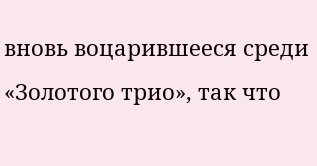вновь воцарившееся среди «Золотого трио», так что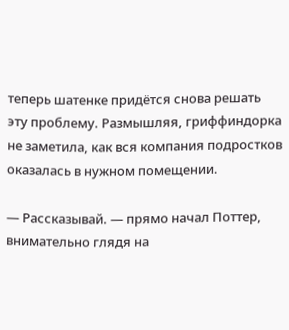теперь шатенке придётся снова решать эту проблему. Размышляя, гриффиндорка не заметила, как вся компания подростков оказалась в нужном помещении.

— Рассказывай. — прямо начал Поттер, внимательно глядя на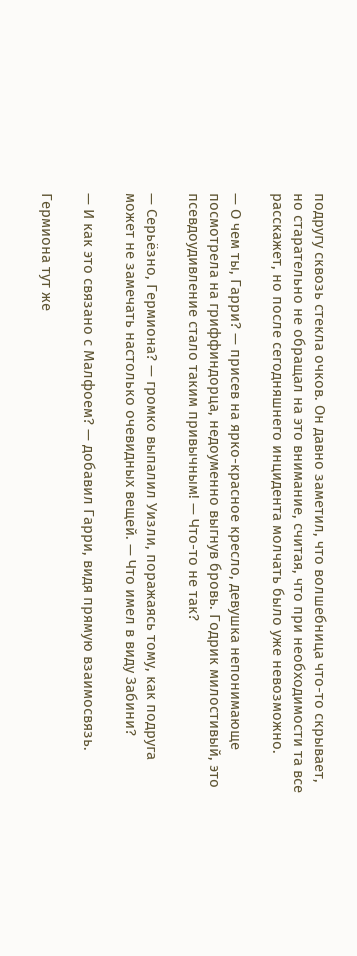подругу сквозь стекла очков. Он давно заметил, что волшебница что-то скрывает, но старательно не обращал на это внимание, считая, что при необходимости та все расскажет, но после сегодняшнего инцидента молчать было уже невозможно.

— О чем ты, Гарри? — присев на ярко-красное кресло, девушка непонимающе посмотрела на гриффиндорца, недоуменно выгнув бровь. Годрик милостивый, это псевдоудивление стало таким привычным! — Что-то не так?

— Серьёзно, Гермиона? — громко выпалил Уизли, поражаясь тому, как подруга может не замечать настолько очевидных вещей. — Что имел в виду Забини?

— И как это связано с Малфоем? — добавил Гарри, видя прямую взаимосвязь.

Гермиона тут же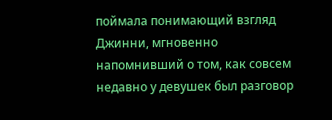поймала понимающий взгляд Джинни, мгновенно напомнивший о том, как совсем недавно у девушек был разговор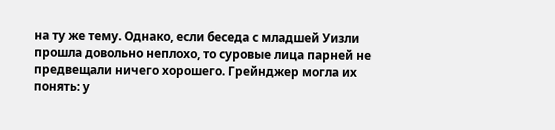на ту же тему. Однако, если беседа с младшей Уизли прошла довольно неплохо, то суровые лица парней не предвещали ничего хорошего. Грейнджер могла их понять: у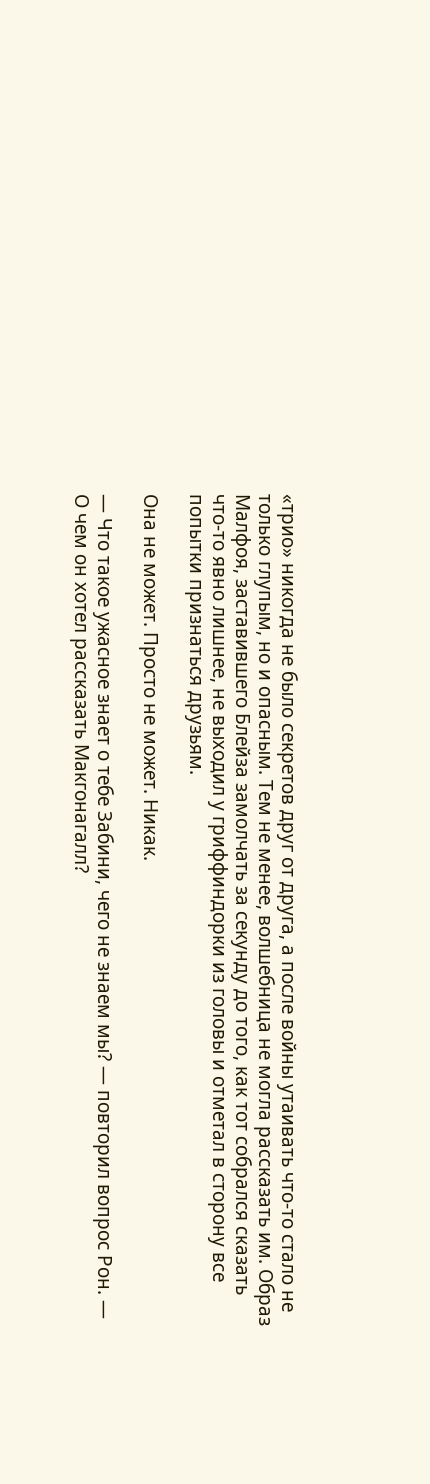«трио» никогда не было секретов друг от друга, а после войны утаивать что-то стало не только глупым, но и опасным. Тем не менее, волшебница не могла рассказать им. Образ Малфоя, заставившего Блейза замолчать за секунду до того, как тот собрался сказать что-то явно лишнее, не выходил у гриффиндорки из головы и отметал в сторону все попытки признаться друзьям.

Она не может. Просто не может. Никак.

— Что такое ужасное знает о тебе Забини, чего не знаем мы? — повторил вопрос Рон. — О чем он хотел рассказать Макгонагалл?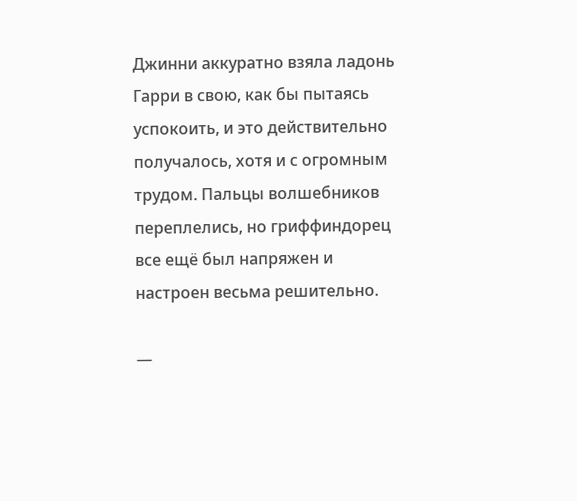Джинни аккуратно взяла ладонь Гарри в свою, как бы пытаясь успокоить, и это действительно получалось, хотя и с огромным трудом. Пальцы волшебников переплелись, но гриффиндорец все ещё был напряжен и настроен весьма решительно.

—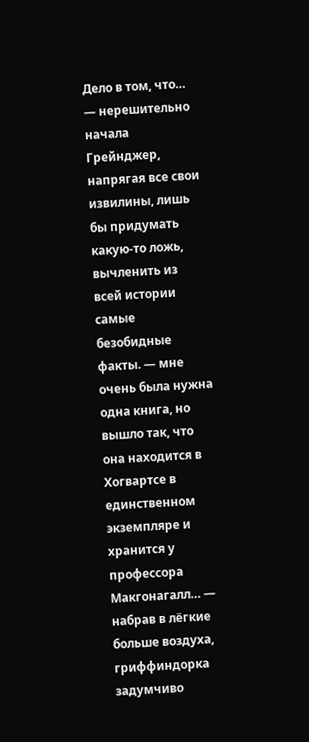Дело в том, что… — нерешительно начала Грейнджер, напрягая все свои извилины, лишь бы придумать какую-то ложь, вычленить из всей истории самые безобидные факты. — мне очень была нужна одна книга, но вышло так, что она находится в Хогвартсе в единственном экземпляре и хранится у профессора Макгонагалл… — набрав в лёгкие больше воздуха, гриффиндорка задумчиво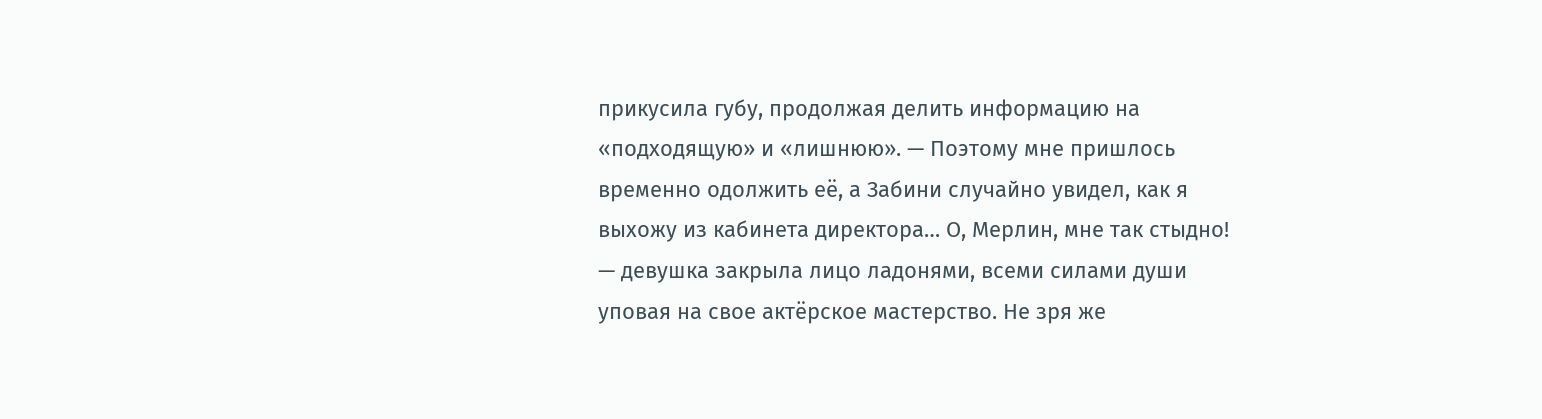прикусила губу, продолжая делить информацию на «подходящую» и «лишнюю». — Поэтому мне пришлось временно одолжить её, а Забини случайно увидел, как я выхожу из кабинета директора… О, Мерлин, мне так стыдно! — девушка закрыла лицо ладонями, всеми силами души уповая на свое актёрское мастерство. Не зря же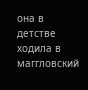она в детстве ходила в маггловский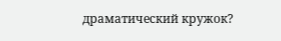драматический кружок?